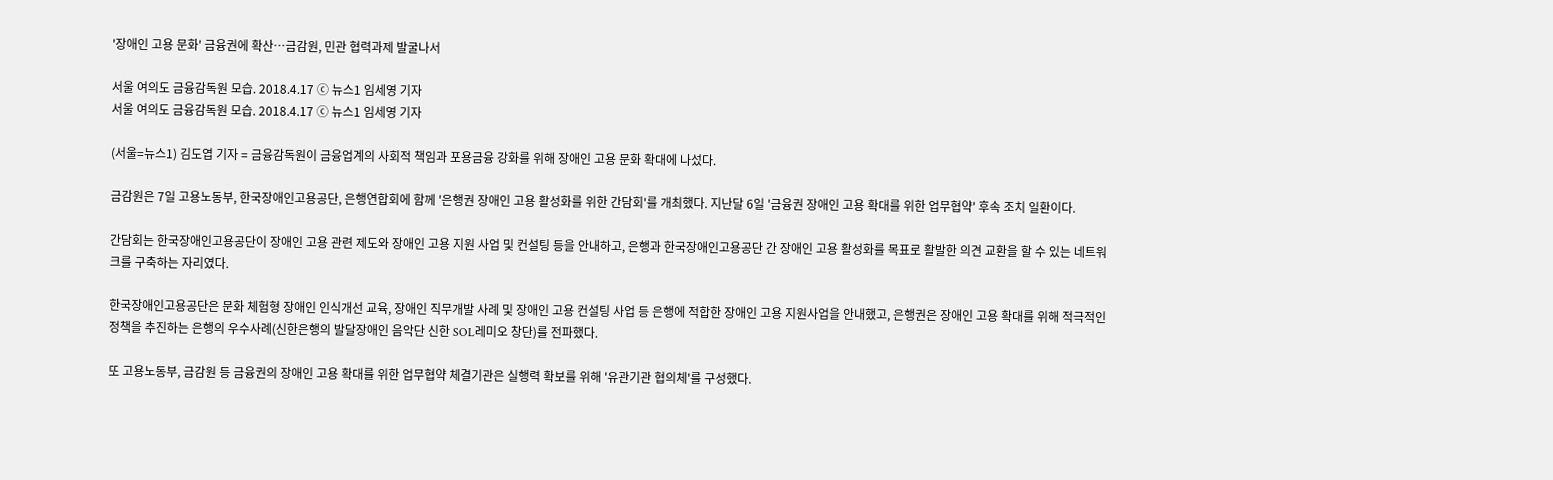'장애인 고용 문화' 금융권에 확산…금감원, 민관 협력과제 발굴나서

서울 여의도 금융감독원 모습. 2018.4.17 ⓒ 뉴스1 임세영 기자
서울 여의도 금융감독원 모습. 2018.4.17 ⓒ 뉴스1 임세영 기자

(서울=뉴스1) 김도엽 기자 = 금융감독원이 금융업계의 사회적 책임과 포용금융 강화를 위해 장애인 고용 문화 확대에 나섰다.

금감원은 7일 고용노동부, 한국장애인고용공단, 은행연합회에 함께 '은행권 장애인 고용 활성화를 위한 간담회'를 개최했다. 지난달 6일 '금융권 장애인 고용 확대를 위한 업무협약' 후속 조치 일환이다.

간담회는 한국장애인고용공단이 장애인 고용 관련 제도와 장애인 고용 지원 사업 및 컨설팅 등을 안내하고, 은행과 한국장애인고용공단 간 장애인 고용 활성화를 목표로 활발한 의견 교환을 할 수 있는 네트워크를 구축하는 자리였다.

한국장애인고용공단은 문화 체험형 장애인 인식개선 교육, 장애인 직무개발 사례 및 장애인 고용 컨설팅 사업 등 은행에 적합한 장애인 고용 지원사업을 안내했고, 은행권은 장애인 고용 확대를 위해 적극적인 정책을 추진하는 은행의 우수사례(신한은행의 발달장애인 음악단 신한 SOL레미오 창단)를 전파했다.

또 고용노동부, 금감원 등 금융권의 장애인 고용 확대를 위한 업무협약 체결기관은 실행력 확보를 위해 '유관기관 협의체'를 구성했다.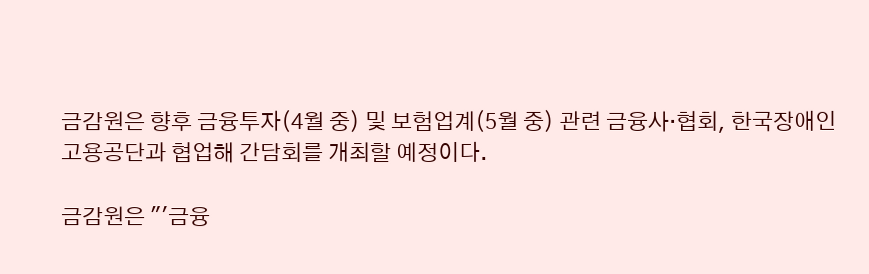금감원은 향후 금융투자(4월 중) 및 보험업계(5월 중) 관련 금융사·협회, 한국장애인고용공단과 협업해 간담회를 개최할 예정이다.

금감원은 "'금융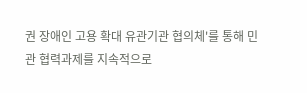권 장애인 고용 확대 유관기관 협의체'를 통해 민관 협력과제를 지속적으로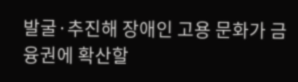발굴·추진해 장애인 고용 문화가 금융권에 확산할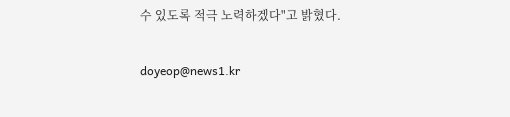수 있도록 적극 노력하겠다"고 밝혔다.

doyeop@news1.kr